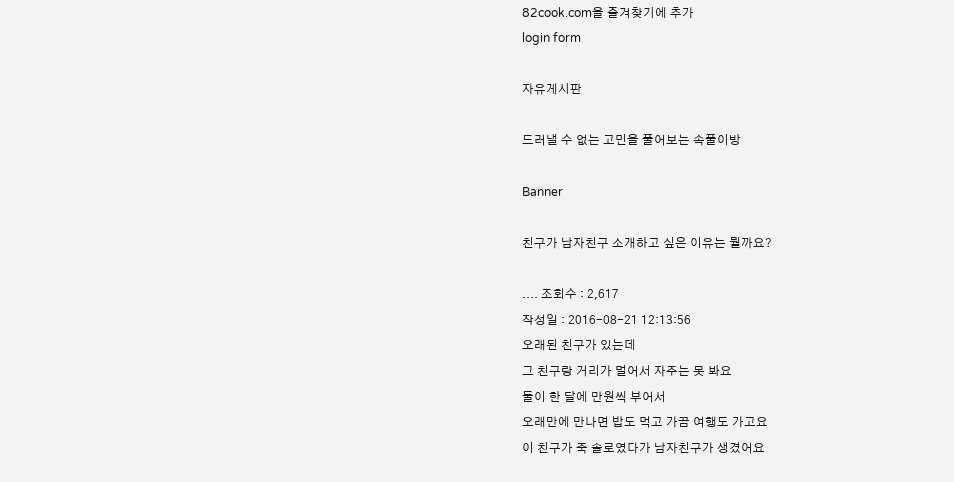82cook.com을 즐겨찾기에 추가
login form

자유게시판

드러낼 수 없는 고민을 풀어보는 속풀이방

Banner

친구가 남자친구 소개하고 싶은 이유는 뭘까요?

.... 조회수 : 2,617
작성일 : 2016-08-21 12:13:56
오래된 친구가 있는데
그 친구랑 거리가 멀어서 자주는 못 봐요
둘이 한 달에 만원씩 부어서
오래만에 만나면 밥도 먹고 가끔 여행도 가고요
이 친구가 죽 솔로였다가 남자친구가 생겼어요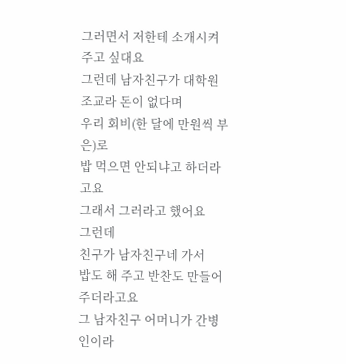그러면서 저한테 소개시켜 주고 싶대요
그런데 남자친구가 대학원 조교라 돈이 없다며
우리 회비(한 달에 만원씩 부은)로
밥 먹으면 안되냐고 하더라고요
그래서 그러라고 했어요
그런데
친구가 남자친구네 가서
밥도 해 주고 반찬도 만들어 주더라고요
그 남자친구 어머니가 간병인이라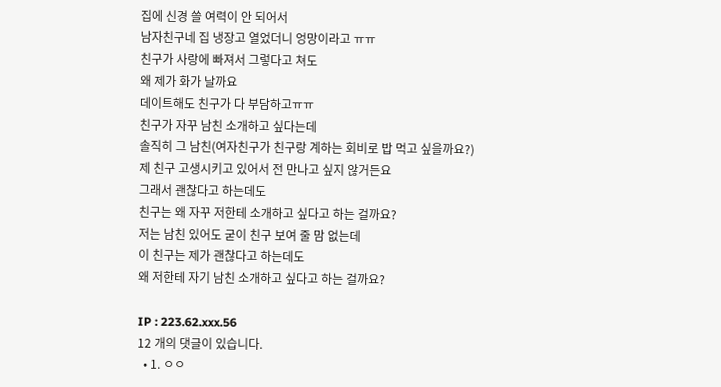집에 신경 쓸 여력이 안 되어서
남자친구네 집 냉장고 열었더니 엉망이라고 ㅠㅠ
친구가 사랑에 빠져서 그렇다고 쳐도
왜 제가 화가 날까요
데이트해도 친구가 다 부담하고ㅠㅠ
친구가 자꾸 남친 소개하고 싶다는데
솔직히 그 남친(여자친구가 친구랑 계하는 회비로 밥 먹고 싶을까요?)
제 친구 고생시키고 있어서 전 만나고 싶지 않거든요
그래서 괜찮다고 하는데도
친구는 왜 자꾸 저한테 소개하고 싶다고 하는 걸까요?
저는 남친 있어도 굳이 친구 보여 줄 맘 없는데
이 친구는 제가 괜찮다고 하는데도
왜 저한테 자기 남친 소개하고 싶다고 하는 걸까요?

IP : 223.62.xxx.56
12 개의 댓글이 있습니다.
  • 1. ㅇㅇ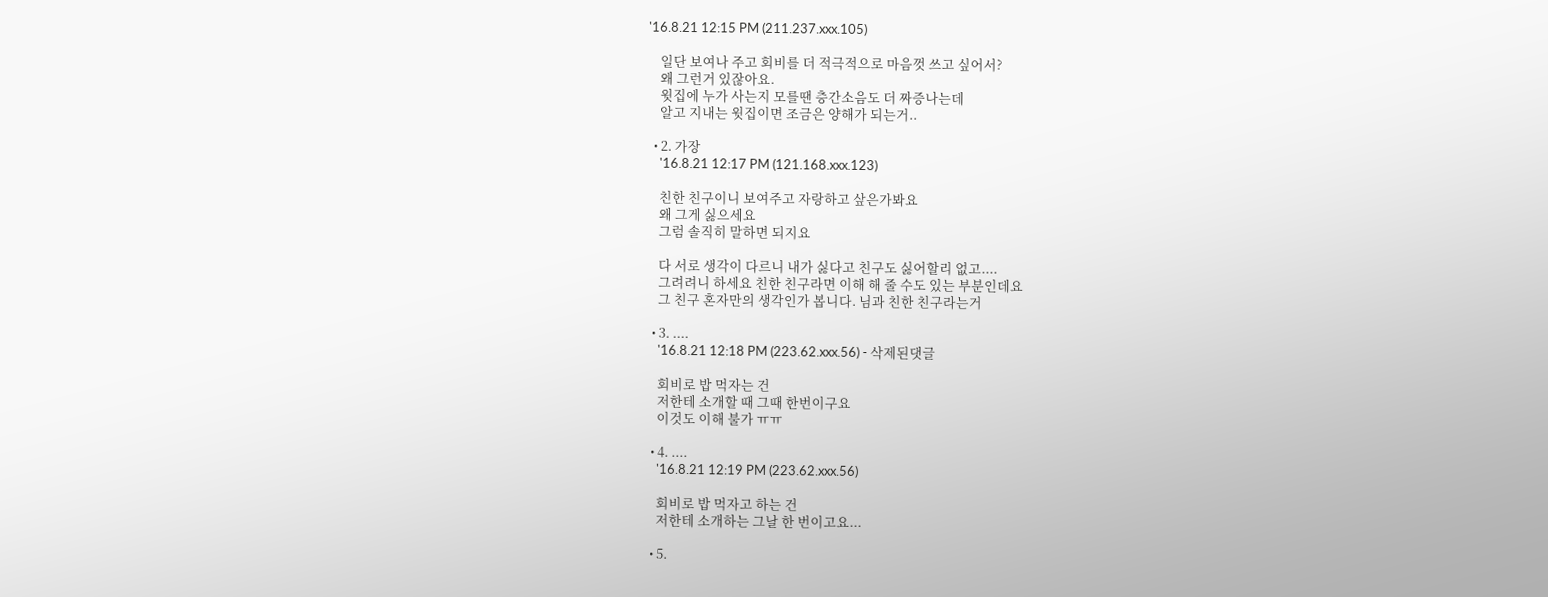'16.8.21 12:15 PM (211.237.xxx.105)

    일단 보여나 주고 회비를 더 적극적으로 마음껏 쓰고 싶어서?
    왜 그런거 있잖아요.
    윗집에 누가 사는지 모를땐 층간소음도 더 짜증나는데
    알고 지내는 윗집이면 조금은 양해가 되는거..

  • 2. 가장
    '16.8.21 12:17 PM (121.168.xxx.123)

    친한 친구이니 보여주고 자랑하고 샆은가봐요
    왜 그게 싫으세요
    그럼 솔직히 말하면 되지요

    다 서로 생각이 다르니 내가 싫다고 친구도 싫어할리 없고....
    그려려니 하세요 친한 친구라면 이해 해 줄 수도 있는 부분인데요
    그 친구 혼자만의 생각인가 봅니다. 님과 친한 친구라는거

  • 3. ....
    '16.8.21 12:18 PM (223.62.xxx.56) - 삭제된댓글

    회비로 밥 먹자는 건
    저한테 소개할 때 그때 한번이구요
    이것도 이해 불가 ㅠㅠ

  • 4. ....
    '16.8.21 12:19 PM (223.62.xxx.56)

    회비로 밥 먹자고 하는 건
    저한테 소개하는 그날 한 번이고요...

  • 5.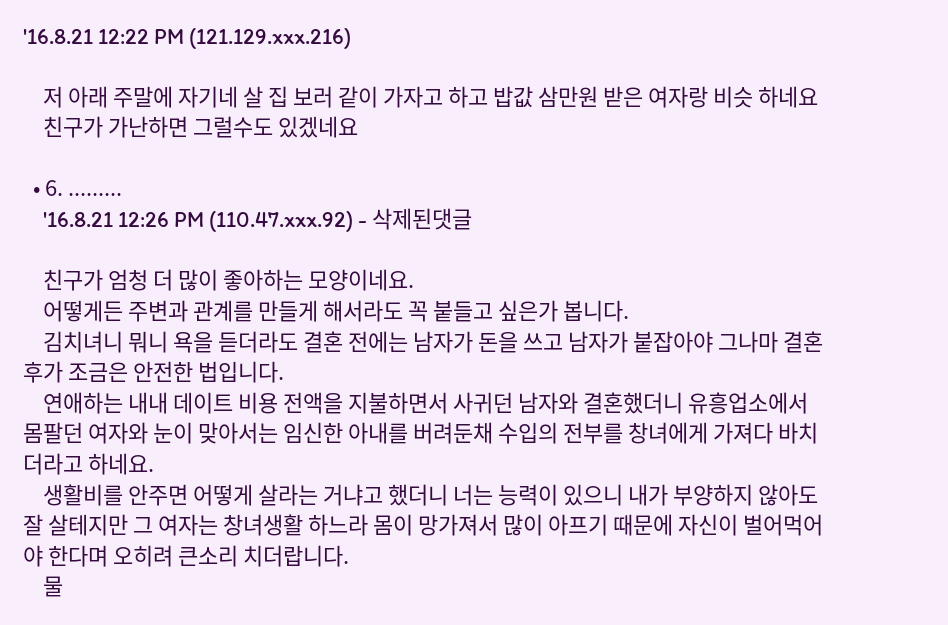'16.8.21 12:22 PM (121.129.xxx.216)

    저 아래 주말에 자기네 살 집 보러 같이 가자고 하고 밥값 삼만원 받은 여자랑 비슷 하네요
    친구가 가난하면 그럴수도 있겠네요

  • 6. .........
    '16.8.21 12:26 PM (110.47.xxx.92) - 삭제된댓글

    친구가 엄청 더 많이 좋아하는 모양이네요.
    어떻게든 주변과 관계를 만들게 해서라도 꼭 붙들고 싶은가 봅니다.
    김치녀니 뭐니 욕을 듣더라도 결혼 전에는 남자가 돈을 쓰고 남자가 붙잡아야 그나마 결혼 후가 조금은 안전한 법입니다.
    연애하는 내내 데이트 비용 전액을 지불하면서 사귀던 남자와 결혼했더니 유흥업소에서 몸팔던 여자와 눈이 맞아서는 임신한 아내를 버려둔채 수입의 전부를 창녀에게 가져다 바치더라고 하네요.
    생활비를 안주면 어떻게 살라는 거냐고 했더니 너는 능력이 있으니 내가 부양하지 않아도 잘 살테지만 그 여자는 창녀생활 하느라 몸이 망가져서 많이 아프기 때문에 자신이 벌어먹어야 한다며 오히려 큰소리 치더랍니다.
    물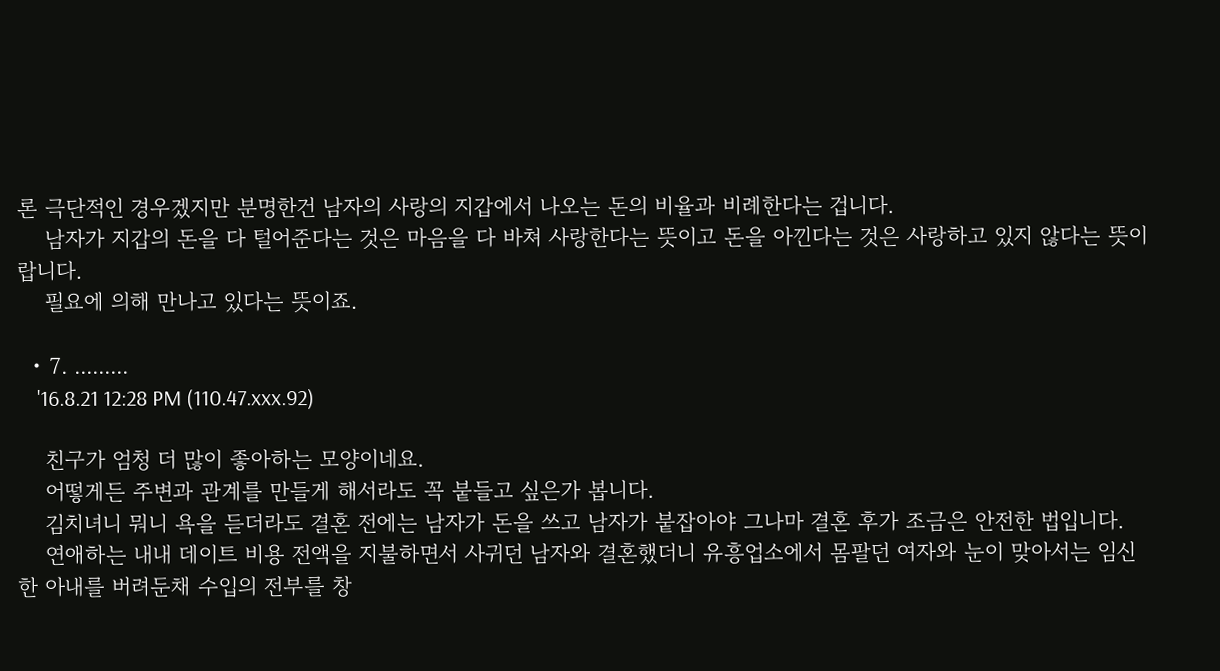론 극단적인 경우겠지만 분명한건 남자의 사랑의 지갑에서 나오는 돈의 비율과 비례한다는 겁니다.
    남자가 지갑의 돈을 다 털어준다는 것은 마음을 다 바쳐 사랑한다는 뜻이고 돈을 아낀다는 것은 사랑하고 있지 않다는 뜻이랍니다.
    필요에 의해 만나고 있다는 뜻이죠.

  • 7. .........
    '16.8.21 12:28 PM (110.47.xxx.92)

    친구가 엄청 더 많이 좋아하는 모양이네요.
    어떻게든 주변과 관계를 만들게 해서라도 꼭 붙들고 싶은가 봅니다.
    김치녀니 뭐니 욕을 듣더라도 결혼 전에는 남자가 돈을 쓰고 남자가 붙잡아야 그나마 결혼 후가 조금은 안전한 법입니다.
    연애하는 내내 데이트 비용 전액을 지불하면서 사귀던 남자와 결혼했더니 유흥업소에서 몸팔던 여자와 눈이 맞아서는 임신한 아내를 버려둔채 수입의 전부를 창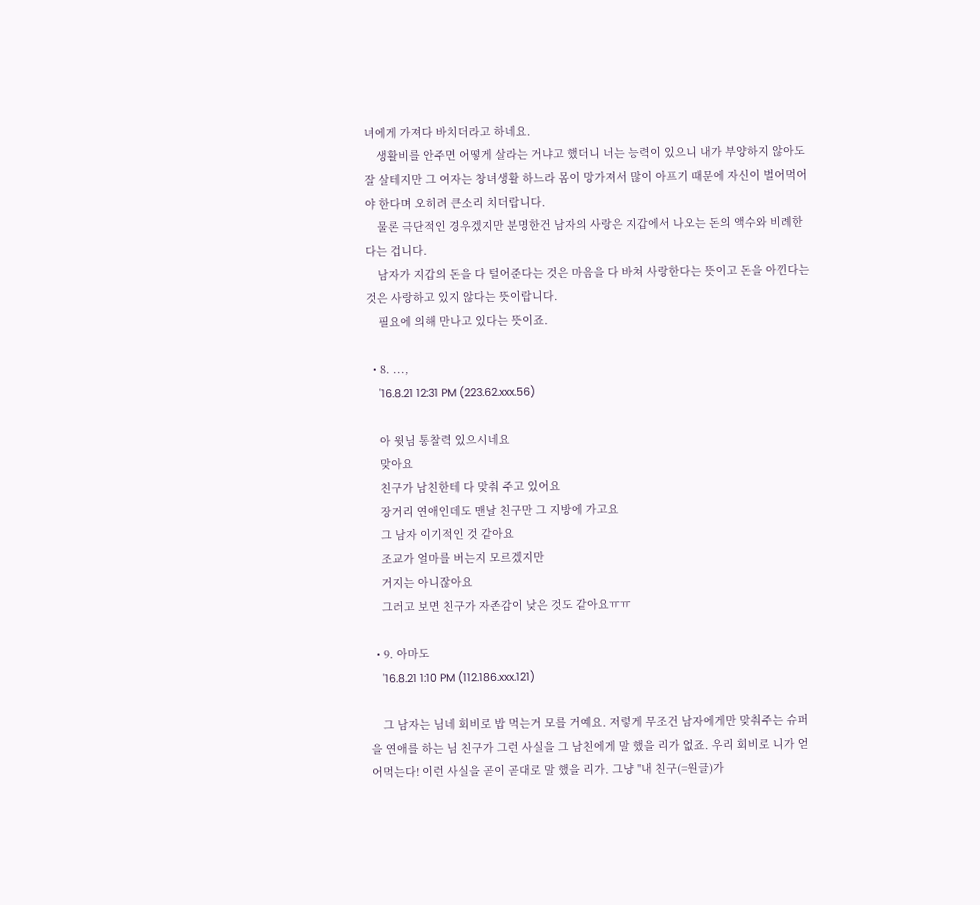녀에게 가져다 바치더라고 하네요.
    생활비를 안주면 어떻게 살라는 거냐고 했더니 너는 능력이 있으니 내가 부양하지 않아도 잘 살테지만 그 여자는 창녀생활 하느라 몸이 망가져서 많이 아프기 때문에 자신이 벌어먹어야 한다며 오히려 큰소리 치더랍니다.
    물론 극단적인 경우겠지만 분명한건 남자의 사랑은 지갑에서 나오는 돈의 액수와 비례한다는 겁니다.
    남자가 지갑의 돈을 다 털어준다는 것은 마음을 다 바쳐 사랑한다는 뜻이고 돈을 아낀다는 것은 사랑하고 있지 않다는 뜻이랍니다.
    필요에 의해 만나고 있다는 뜻이죠.

  • 8. ...,
    '16.8.21 12:31 PM (223.62.xxx.56)

    아 윗님 통찰력 있으시네요
    맞아요
    친구가 남친한테 다 맞춰 주고 있어요
    장거리 연애인데도 맨날 친구만 그 지방에 가고요
    그 남자 이기적인 것 같아요
    조교가 얼마를 버는지 모르겠지만
    거지는 아니잖아요
    그러고 보면 친구가 자존감이 낮은 것도 같아요ㅠㅠ

  • 9. 아마도
    '16.8.21 1:10 PM (112.186.xxx.121)

    그 남자는 님네 회비로 밥 먹는거 모를 거예요. 저렇게 무조건 남자에게만 맞춰주는 슈퍼을 연애를 하는 님 친구가 그런 사실을 그 남친에게 말 했을 리가 없죠. 우리 회비로 니가 얻어먹는다! 이런 사실을 곧이 곧대로 말 했을 리가. 그냥 "내 친구(=원글)가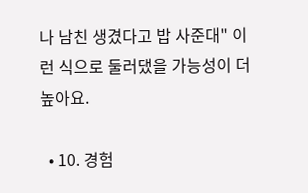나 남친 생겼다고 밥 사준대" 이런 식으로 둘러댔을 가능성이 더 높아요.

  • 10. 경험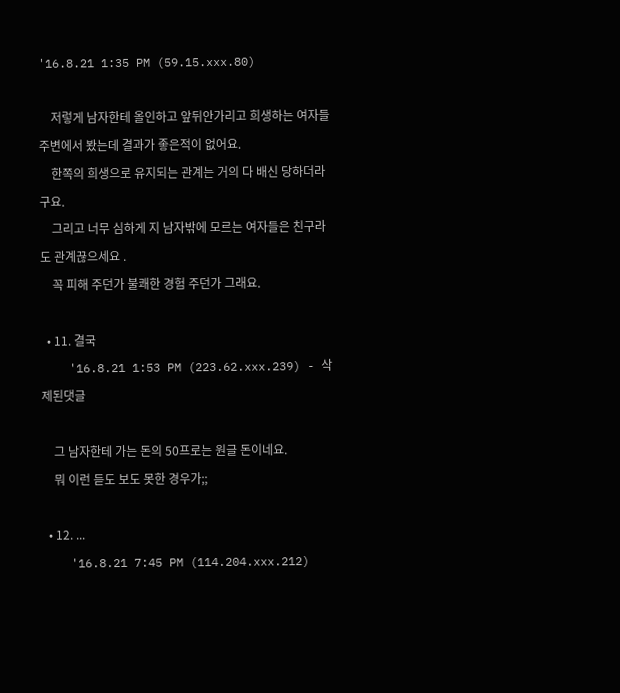'16.8.21 1:35 PM (59.15.xxx.80)

    저렇게 남자한테 올인하고 앞뒤안가리고 희생하는 여자들 주변에서 봤는데 결과가 좋은적이 없어요.
    한쪽의 희생으로 유지되는 관계는 거의 다 배신 당하더라구요.
    그리고 너무 심하게 지 남자밖에 모르는 여자들은 친구라도 관계끊으세요 .
    꼭 피해 주던가 불쾌한 경험 주던가 그래요.

  • 11. 결국
    '16.8.21 1:53 PM (223.62.xxx.239) - 삭제된댓글

    그 남자한테 가는 돈의 50프로는 원글 돈이네요.
    뭐 이런 듣도 보도 못한 경우가;;

  • 12. ...
    '16.8.21 7:45 PM (114.204.xxx.212)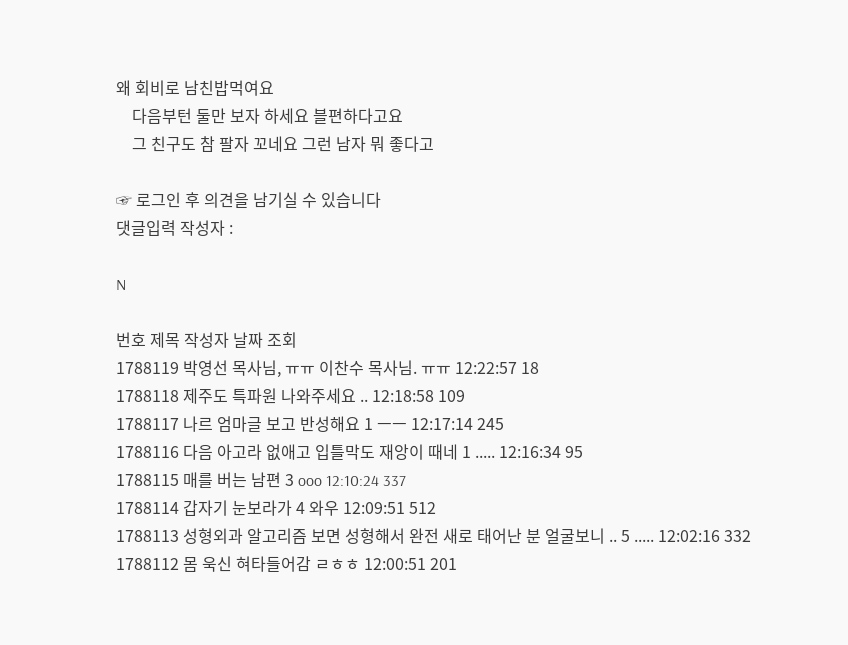왜 회비로 남친밥먹여요
    다음부턴 둘만 보자 하세요 블편하다고요
    그 친구도 참 팔자 꼬네요 그런 남자 뭐 좋다고

☞ 로그인 후 의견을 남기실 수 있습니다
댓글입력 작성자 :

N

번호 제목 작성자 날짜 조회
1788119 박영선 목사님, ㅠㅠ 이찬수 목사님. ㅠㅠ 12:22:57 18
1788118 제주도 특파원 나와주세요 .. 12:18:58 109
1788117 나르 엄마글 보고 반성해요 1 ㅡㅡ 12:17:14 245
1788116 다음 아고라 없애고 입틀막도 재앙이 때네 1 ..... 12:16:34 95
1788115 매를 버는 남편 3 ooo 12:10:24 337
1788114 갑자기 눈보라가 4 와우 12:09:51 512
1788113 성형외과 알고리즘 보면 성형해서 완전 새로 태어난 분 얼굴보니 .. 5 ..... 12:02:16 332
1788112 몸 욱신 혀타들어감 ㄹㅎㅎ 12:00:51 201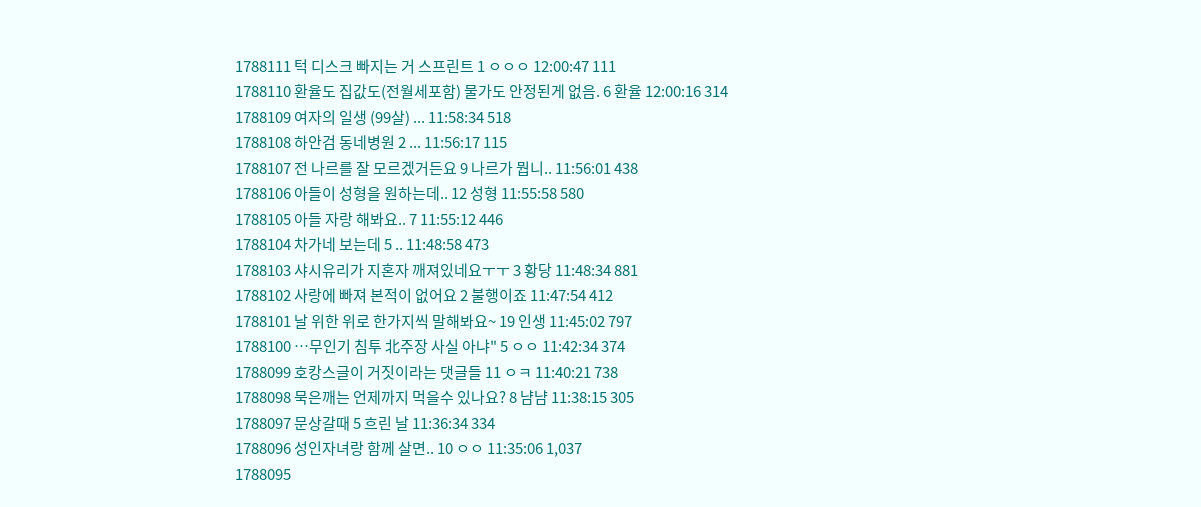1788111 턱 디스크 빠지는 거 스프린트 1 ㅇㅇㅇ 12:00:47 111
1788110 환율도 집값도(전월세포함) 물가도 안정된게 없음. 6 환율 12:00:16 314
1788109 여자의 일생 (99살) ... 11:58:34 518
1788108 하안검 동네병원 2 ... 11:56:17 115
1788107 전 나르를 잘 모르겠거든요 9 나르가 뭡니.. 11:56:01 438
1788106 아들이 성형을 원하는데.. 12 성형 11:55:58 580
1788105 아들 자랑 해봐요.. 7 11:55:12 446
1788104 차가네 보는데 5 .. 11:48:58 473
1788103 샤시유리가 지혼자 깨져있네요ㅜㅜ 3 황당 11:48:34 881
1788102 사랑에 빠져 본적이 없어요 2 불행이죠 11:47:54 412
1788101 날 위한 위로 한가지씩 말해봐요~ 19 인생 11:45:02 797
1788100 …무인기 침투 北주장 사실 아냐" 5 ㅇㅇ 11:42:34 374
1788099 호캉스글이 거짓이라는 댓글들 11 ㅇㅋ 11:40:21 738
1788098 묵은깨는 언제까지 먹을수 있나요? 8 냠냠 11:38:15 305
1788097 문상갈때 5 흐린 날 11:36:34 334
1788096 성인자녀랑 함께 살면.. 10 ㅇㅇ 11:35:06 1,037
1788095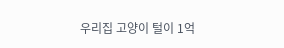우리집 고양이 털이 1억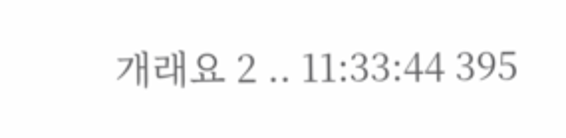개래요 2 .. 11:33:44 395